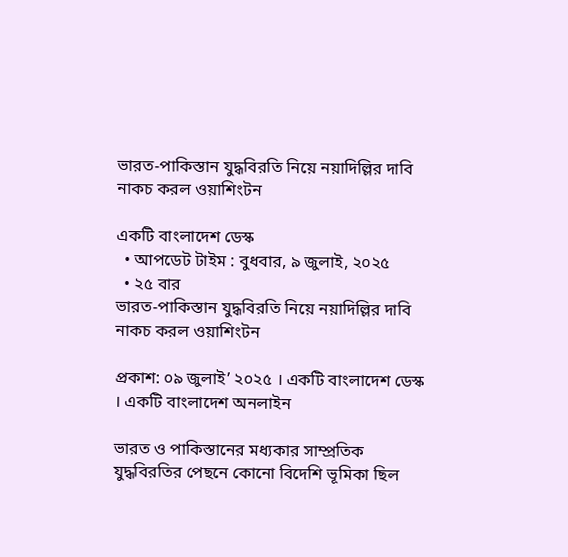ভারত-পাকিস্তান যুদ্ধবিরতি নিয়ে নয়াদিল্লির দাবি নাকচ করল ওয়াশিংটন

একটি বাংলাদেশ ডেস্ক
  • আপডেট টাইম : বুধবার, ৯ জুলাই, ২০২৫
  • ২৫ বার
ভারত-পাকিস্তান যুদ্ধবিরতি নিয়ে নয়াদিল্লির দাবি নাকচ করল ওয়াশিংটন

প্রকাশ: ০৯ জুলাই’ ২০২৫ । একটি বাংলাদেশ ডেস্ক । একটি বাংলাদেশ অনলাইন

ভারত ও পাকিস্তানের মধ্যকার সাম্প্রতিক যুদ্ধবিরতির পেছনে কোনো বিদেশি ভূমিকা ছিল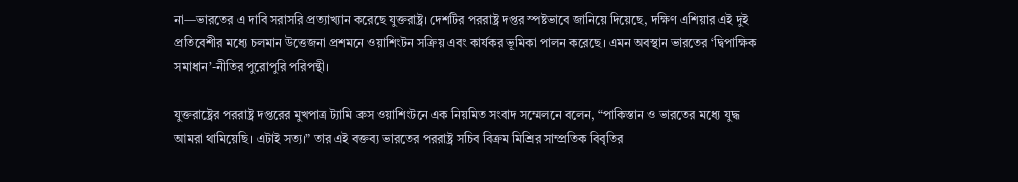না—ভারতের এ দাবি সরাসরি প্রত্যাখ্যান করেছে যুক্তরাষ্ট্র। দেশটির পররাষ্ট্র দপ্তর স্পষ্টভাবে জানিয়ে দিয়েছে, দক্ষিণ এশিয়ার এই দুই প্রতিবেশীর মধ্যে চলমান উত্তেজনা প্রশমনে ওয়াশিংটন সক্রিয় এবং কার্যকর ভূমিকা পালন করেছে। এমন অবস্থান ভারতের ‘দ্বিপাক্ষিক সমাধান’-নীতির পুরোপুরি পরিপন্থী।

যুক্তরাষ্ট্রের পররাষ্ট্র দপ্তরের মুখপাত্র ট্যামি ব্রুস ওয়াশিংটনে এক নিয়মিত সংবাদ সম্মেলনে বলেন, “পাকিস্তান ও ভারতের মধ্যে যুদ্ধ আমরা থামিয়েছি। এটাই সত্য।” তার এই বক্তব্য ভারতের পররাষ্ট্র সচিব বিক্রম মিশ্রির সাম্প্রতিক বিবৃতির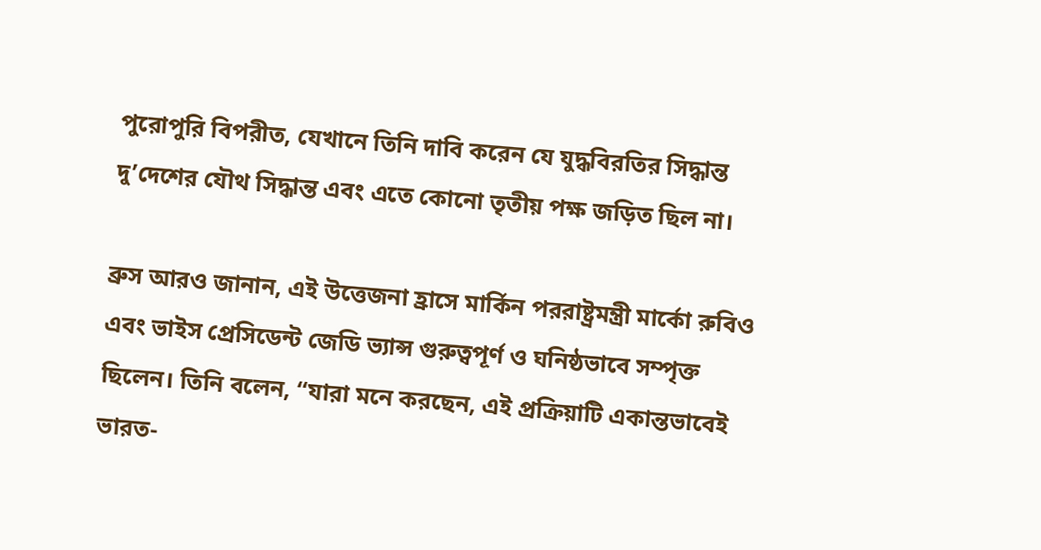পুরোপুরি বিপরীত, যেখানে তিনি দাবি করেন যে যুদ্ধবিরতির সিদ্ধান্ত দু’দেশের যৌথ সিদ্ধান্ত এবং এতে কোনো তৃতীয় পক্ষ জড়িত ছিল না।

ব্রুস আরও জানান, এই উত্তেজনা হ্রাসে মার্কিন পররাষ্ট্রমন্ত্রী মার্কো রুবিও এবং ভাইস প্রেসিডেন্ট জেডি ভ্যান্স গুরুত্বপূর্ণ ও ঘনিষ্ঠভাবে সম্পৃক্ত ছিলেন। তিনি বলেন, “যারা মনে করছেন, এই প্রক্রিয়াটি একান্তভাবেই ভারত-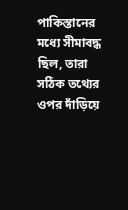পাকিস্তানের মধ্যে সীমাবদ্ধ ছিল, তারা সঠিক তথ্যের ওপর দাঁড়িয়ে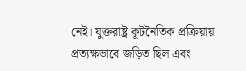নেই। যুক্তরাষ্ট্র কূটনৈতিক প্রক্রিয়ায় প্রত্যক্ষভাবে জড়িত ছিল এবং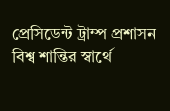প্রেসিডেন্ট ট্রাম্প প্রশাসন বিশ্ব শান্তির স্বার্থে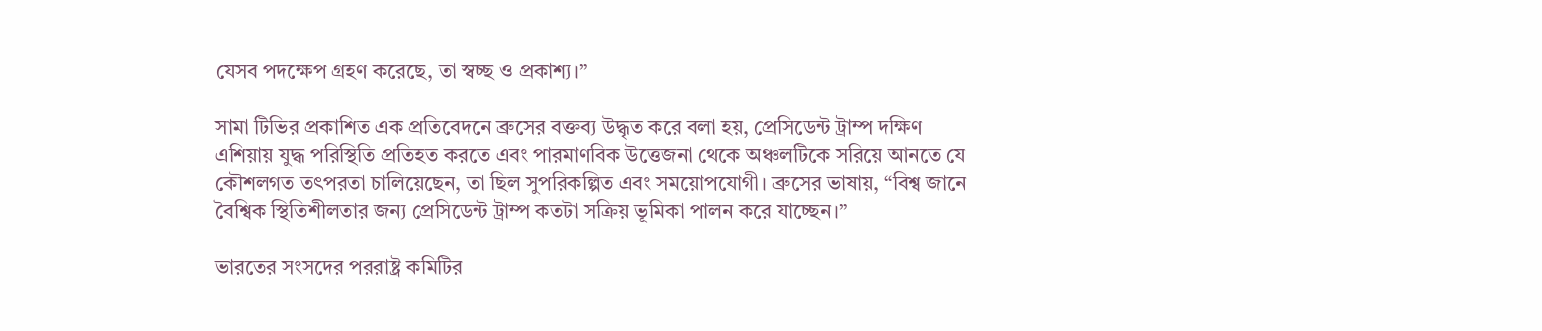যেসব পদক্ষেপ গ্রহণ করেছে, তা স্বচ্ছ ও প্রকাশ্য।”

সামা টিভির প্রকাশিত এক প্রতিবেদনে ব্রুসের বক্তব্য উদ্ধৃত করে বলা হয়, প্রেসিডেন্ট ট্রাম্প দক্ষিণ এশিয়ায় যুদ্ধ পরিস্থিতি প্রতিহত করতে এবং পারমাণবিক উত্তেজনা থেকে অঞ্চলটিকে সরিয়ে আনতে যে কৌশলগত তৎপরতা চালিয়েছেন, তা ছিল সুপরিকল্পিত এবং সময়োপযোগী। ব্রুসের ভাষায়, “বিশ্ব জানে বৈশ্বিক স্থিতিশীলতার জন্য প্রেসিডেন্ট ট্রাম্প কতটা সক্রিয় ভূমিকা পালন করে যাচ্ছেন।”

ভারতের সংসদের পররাষ্ট্র কমিটির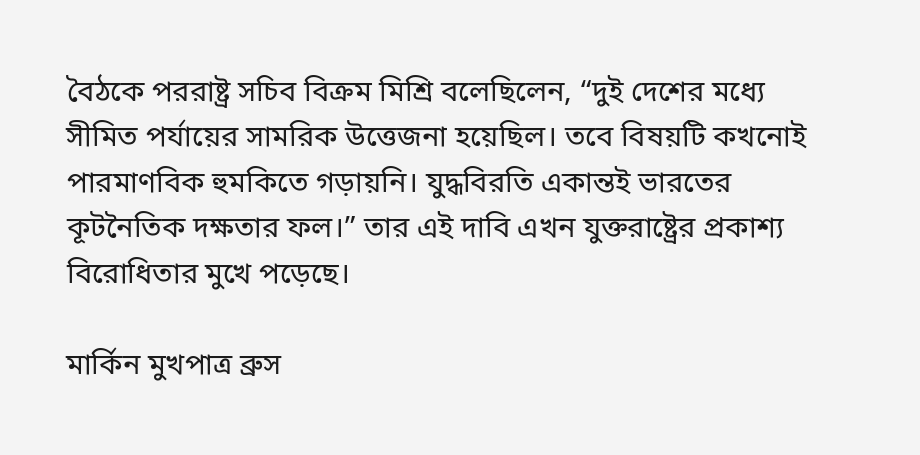বৈঠকে পররাষ্ট্র সচিব বিক্রম মিশ্রি বলেছিলেন, “দুই দেশের মধ্যে সীমিত পর্যায়ের সামরিক উত্তেজনা হয়েছিল। তবে বিষয়টি কখনোই পারমাণবিক হুমকিতে গড়ায়নি। যুদ্ধবিরতি একান্তই ভারতের কূটনৈতিক দক্ষতার ফল।” তার এই দাবি এখন যুক্তরাষ্ট্রের প্রকাশ্য বিরোধিতার মুখে পড়েছে।

মার্কিন মুখপাত্র ব্রুস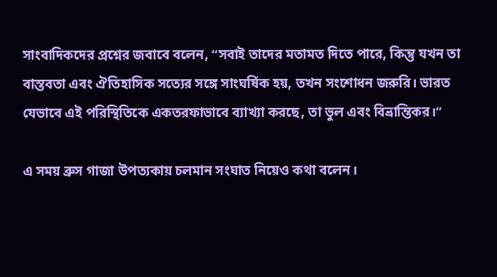সাংবাদিকদের প্রশ্নের জবাবে বলেন, “সবাই তাদের মতামত দিতে পারে, কিন্তু যখন তা বাস্তবতা এবং ঐতিহাসিক সত্যের সঙ্গে সাংঘর্ষিক হয়, তখন সংশোধন জরুরি। ভারত যেভাবে এই পরিস্থিতিকে একতরফাভাবে ব্যাখ্যা করছে, তা ভুল এবং বিভ্রান্তিকর।”

এ সময় ব্রুস গাজা উপত্যকায় চলমান সংঘাত নিয়েও কথা বলেন।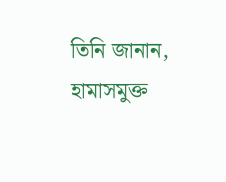তিনি জানান, হামাসমুক্ত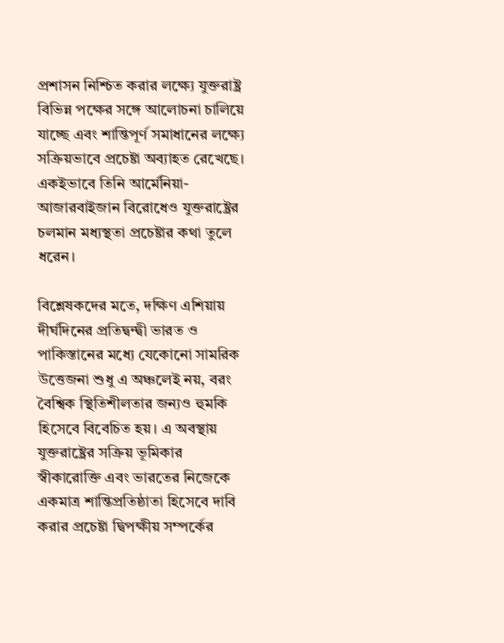প্রশাসন নিশ্চিত করার লক্ষ্যে যুক্তরাষ্ট্র বিভিন্ন পক্ষের সঙ্গে আলোচনা চালিয়ে যাচ্ছে এবং শান্তিপূর্ণ সমাধানের লক্ষ্যে সক্রিয়ভাবে প্রচেষ্টা অব্যাহত রেখেছে। একইভাবে তিনি আর্মেনিয়া-আজারবাইজান বিরোধেও যুক্তরাষ্ট্রের চলমান মধ্যস্থতা প্রচেষ্টার কথা তুলে ধরেন।

বিশ্লেষকদের মতে, দক্ষিণ এশিয়ায় দীর্ঘদিনের প্রতিদ্বন্দ্বী ভারত ও পাকিস্তানের মধ্যে যেকোনো সামরিক উত্তেজনা শুধু এ অঞ্চলেই নয়, বরং বৈশ্বিক স্থিতিশীলতার জন্যও হুমকি হিসেবে বিবেচিত হয়। এ অবস্থায় যুক্তরাষ্ট্রের সক্রিয় ভূমিকার স্বীকারোক্তি এবং ভারতের নিজেকে একমাত্র শান্তিপ্রতিষ্ঠাতা হিসেবে দাবি করার প্রচেষ্টা দ্বিপক্ষীয় সম্পর্কের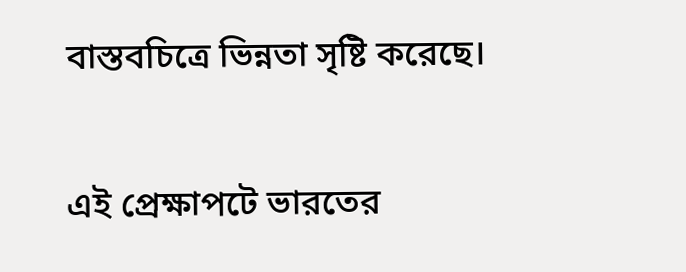বাস্তবচিত্রে ভিন্নতা সৃষ্টি করেছে।

এই প্রেক্ষাপটে ভারতের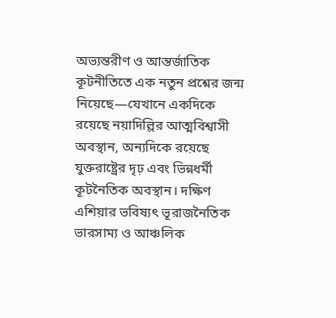অভ্যন্তরীণ ও আন্তর্জাতিক কূটনীতিতে এক নতুন প্রশ্নের জন্ম নিয়েছে—যেখানে একদিকে রয়েছে নয়াদিল্লির আত্মবিশ্বাসী অবস্থান, অন্যদিকে রয়েছে যুক্তরাষ্ট্রের দৃঢ় এবং ভিন্নধর্মী কূটনৈতিক অবস্থান। দক্ষিণ এশিয়ার ভবিষ্যৎ ভূরাজনৈতিক ভারসাম্য ও আঞ্চলিক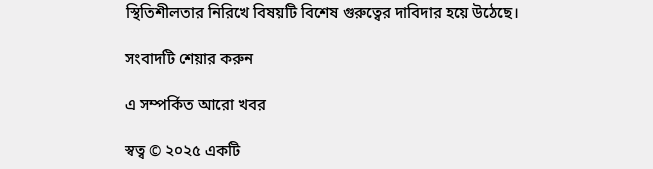স্থিতিশীলতার নিরিখে বিষয়টি বিশেষ গুরুত্বের দাবিদার হয়ে উঠেছে।

সংবাদটি শেয়ার করুন

এ সম্পর্কিত আরো খবর

স্বত্ব © ২০২৫ একটি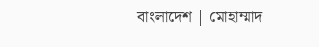বাংলাদেশ | মোহাম্মাদ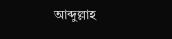আব্দুল্লাহ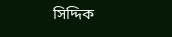সিদ্দিক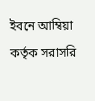ইবনে আম্বিয়া কর্তৃক সরাসরি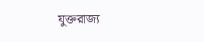যুক্তরাজ্য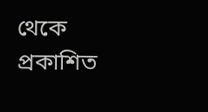থেকে প্রকাশিত